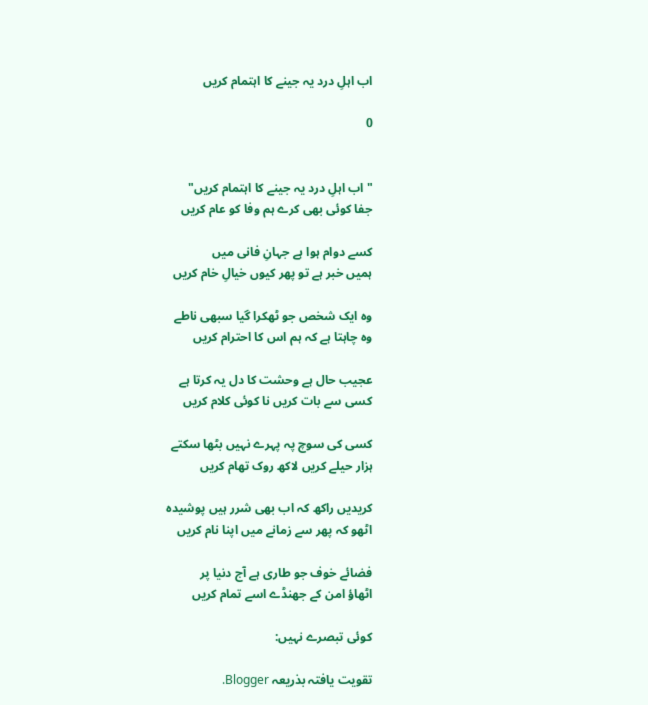اب اہلِ درد یہ جینے کا اہتمام کریں

0


"اب اہلِ درد یہ جینے کا اہتمام کریں"
جفا کوئی بھی کرے ہم وفا کو عام کریں

کسے دوام ہوا ہے جہانِ فانی میں
ہمیں خبر ہے تو پھر کیوں خیالِ خام کریں

وہ ایک شخص جو ٹھکرا گیا سبھی ناطے
وہ چاہتا ہے کہ ہم اس کا احترام کریں

عجیب حال ہے وحشت کا دل یہ کرتا ہے
کسی سے بات کریں نا کوئی کلام کریں

کسی کی سوچ پہ پہرے نہیں بٹھا سکتے
ہزار حیلے کریں لاکھ روک تھام کریں

کریدیں راکھ کہ اب بھی شرر ہیں پوشیدہ
اٹھو کہ پھر سے زمانے میں اپنا نام کریں

فضائے خوف جو طاری ہے آج دنیا پر
اٹھاؤ امن کے جھنڈے اسے تمام کریں

کوئی تبصرے نہیں:

تقویت یافتہ بذریعہ Blogger.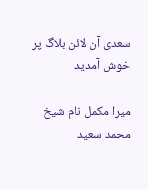سعدی آن لائن بلاگ پر خوش آمدید

میرا مکمل نام شیخ محمد سعید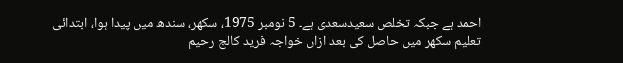احمد ہے جبکہ تخلص سعیدسعدی ہے۔ 5 نومبر 1975، سکھر، سندھ میں پیدا ہوا، ابتدائی تعلیم سکھر میں حاصل کی بعد ازاں خواجہ فرید کالج رحیم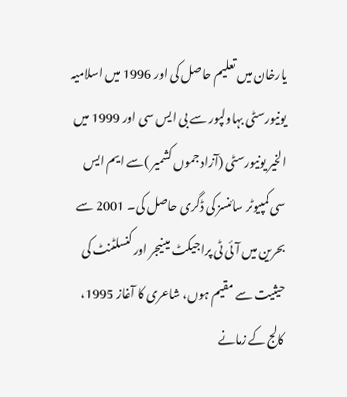یارخان میں تعلیم حاصل کی اور 1996 میں اسلامیہ یونیورسٹی بہاولپور سے بی ایس سی اور 1999 میں الخیر یونیورسٹی (آزاد جموں کشمیر )سے ایم ایس سی کمپیوٹر سائنسز کی ڈگری حاصل کی۔ 2001 سے بحرین میں آئی ٹی پراجیکٹ مینیجر اور کنسلٹنٹ کی حیثیت سے مقیم ہوں، شاعری کا آغاز 1995، کالج کے زمانے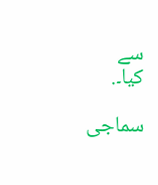سے کیا۔.

سماجی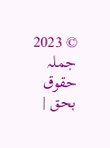© 2023 جملہ حقوق بحق |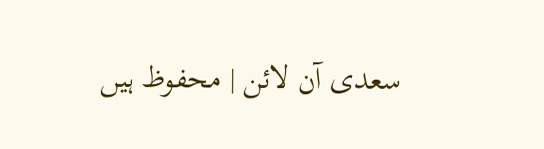سعدی آن لائن | محفوظ ہیں